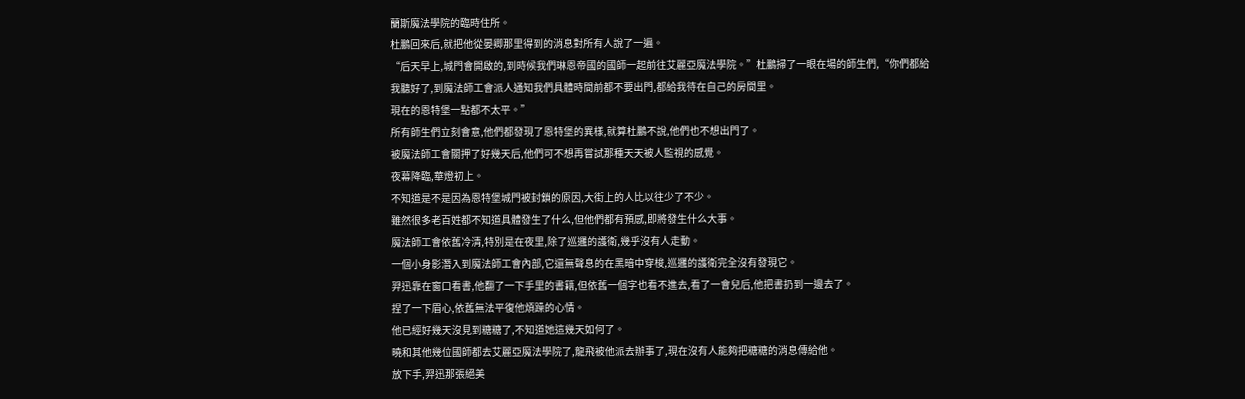蘭斯魔法學院的臨時住所。
杜鵬回來后,就把他從晏卿那里得到的消息對所有人說了一遍。
“后天早上,城門會開啟的,到時候我們琳恩帝國的國師一起前往艾麗亞魔法學院。”杜鵬掃了一眼在場的師生們,“你們都給我聽好了,到魔法師工會派人通知我們具體時間前都不要出門,都給我待在自己的房間里。
現在的恩特堡一點都不太平。”
所有師生們立刻會意,他們都發現了恩特堡的異樣,就算杜鵬不說,他們也不想出門了。
被魔法師工會關押了好幾天后,他們可不想再嘗試那種天天被人監視的感覺。
夜幕降臨,華燈初上。
不知道是不是因為恩特堡城門被封鎖的原因,大街上的人比以往少了不少。
雖然很多老百姓都不知道具體發生了什么,但他們都有預感,即將發生什么大事。
魔法師工會依舊冷清,特別是在夜里,除了巡邏的護衛,幾乎沒有人走動。
一個小身影潛入到魔法師工會內部,它還無聲息的在黑暗中穿梭,巡邏的護衛完全沒有發現它。
羿迅靠在窗口看書,他翻了一下手里的書籍,但依舊一個字也看不進去,看了一會兒后,他把書扔到一邊去了。
捏了一下眉心,依舊無法平復他煩躁的心情。
他已經好幾天沒見到糖糖了,不知道她這幾天如何了。
曉和其他幾位國師都去艾麗亞魔法學院了,龍飛被他派去辦事了,現在沒有人能夠把糖糖的消息傳給他。
放下手,羿迅那張絕美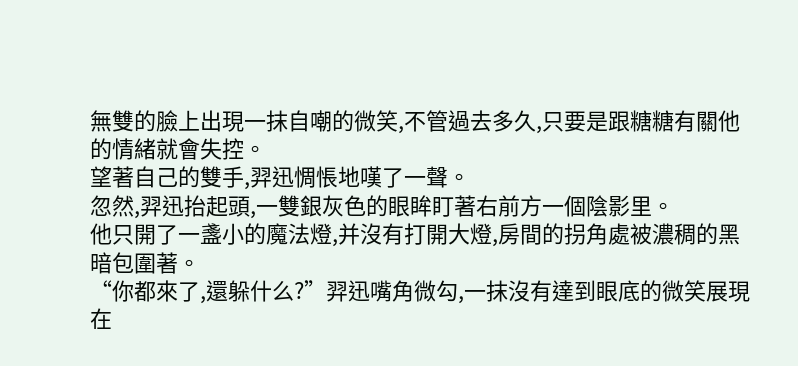無雙的臉上出現一抹自嘲的微笑,不管過去多久,只要是跟糖糖有關他的情緒就會失控。
望著自己的雙手,羿迅惆悵地嘆了一聲。
忽然,羿迅抬起頭,一雙銀灰色的眼眸盯著右前方一個陰影里。
他只開了一盞小的魔法燈,并沒有打開大燈,房間的拐角處被濃稠的黑暗包圍著。
“你都來了,還躲什么?”羿迅嘴角微勾,一抹沒有達到眼底的微笑展現在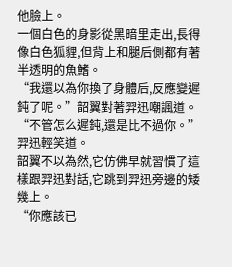他臉上。
一個白色的身影從黑暗里走出,長得像白色狐貍,但背上和腿后側都有著半透明的魚鰭。
“我還以為你換了身體后,反應變遲鈍了呢。”韶翼對著羿迅嘲諷道。
“不管怎么遲鈍,還是比不過你。”羿迅輕笑道。
韶翼不以為然,它仿佛早就習慣了這樣跟羿迅對話,它跳到羿迅旁邊的矮幾上。
“你應該已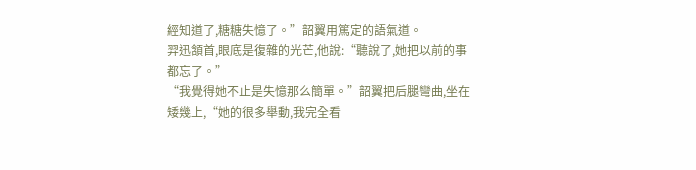經知道了,糖糖失憶了。”韶翼用篤定的語氣道。
羿迅頷首,眼底是復雜的光芒,他說:“聽說了,她把以前的事都忘了。”
“我覺得她不止是失憶那么簡單。”韶翼把后腿彎曲,坐在矮幾上,“她的很多舉動,我完全看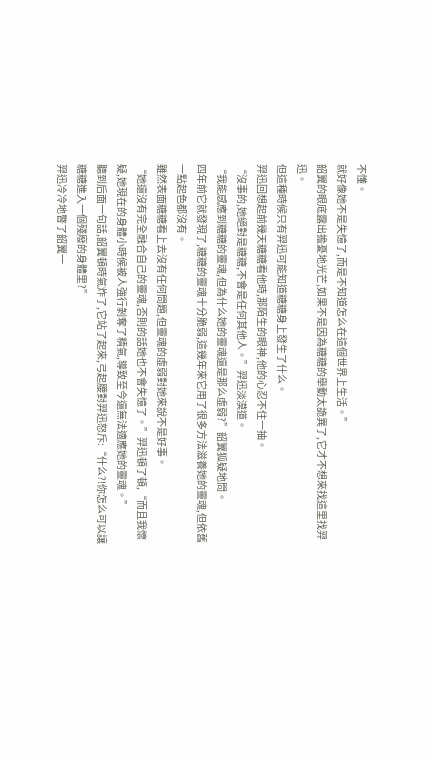不懂。
就好像她不是失憶了,而是不知道怎么在這個世界上生活。”
韶翼的眼底露出擔憂地光芒,如果不是因為糖糖的舉動太詭異了,它才不想來找這里找羿迅。
但這種時候只有羿迅可能知道糖糖身上發生了什么。
羿迅回想起前幾天糖糖看他時,那陌生的眼神,他的心忍不住一抽。
“沒事的,她絕對是糖糖,不會是任何其他人。”羿迅淡漠道。
“我能感應到糖糖的靈魂,但為什么她的靈魂還是那么虛弱?”韶翼狐疑地問。
四年前它就發現了,糖糖的靈魂十分脆弱,這幾年來它用了很多方法滋養她的靈魂,但依舊一點起色都沒有。
雖然表面糖糖看上去沒有任何問題,但靈魂的虛弱對她來說不是好事。
“她還沒有完全融合自己的靈魂,否則的話她也不會失憶了。”羿迅頓了頓,“而且我懷疑,她現在的身體小時候被人強行剝奪了精氣,導致至今還無法適應她的靈魂。”
聽到后面一句話,韶翼頓時氣炸了,它站了起來,弓起腰對羿迅怒斥:“什么?!你怎么可以讓糖糖進入一個殘廢的身體里?”
羿迅冷冷地瞥了韶翼一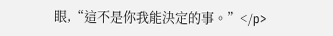眼,“這不是你我能決定的事。”</p>